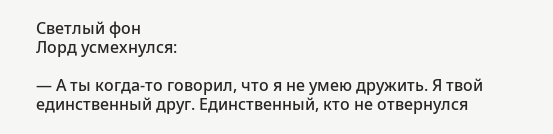Светлый фон
Лорд усмехнулся:

— А ты когда-то говорил, что я не умею дружить. Я твой единственный друг. Единственный, кто не отвернулся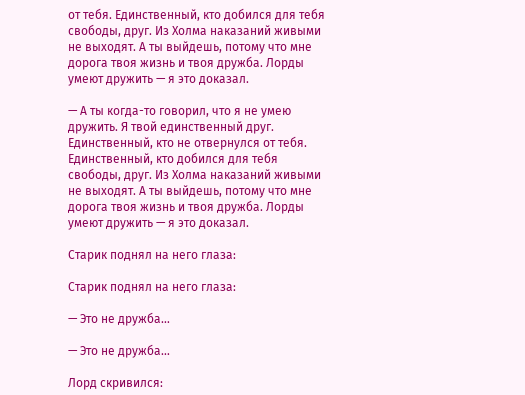от тебя. Единственный, кто добился для тебя свободы, друг. Из Холма наказаний живыми не выходят. А ты выйдешь, потому что мне дорога твоя жизнь и твоя дружба. Лорды умеют дружить — я это доказал.

— А ты когда-то говорил, что я не умею дружить. Я твой единственный друг. Единственный, кто не отвернулся от тебя. Единственный, кто добился для тебя свободы, друг. Из Холма наказаний живыми не выходят. А ты выйдешь, потому что мне дорога твоя жизнь и твоя дружба. Лорды умеют дружить — я это доказал.

Старик поднял на него глаза:

Старик поднял на него глаза:

— Это не дружба…

— Это не дружба…

Лорд скривился: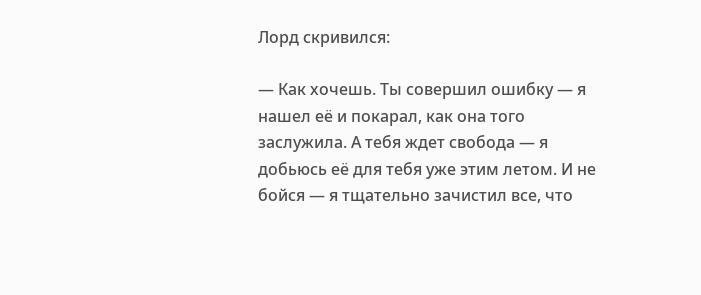Лорд скривился:

— Как хочешь. Ты совершил ошибку — я нашел её и покарал, как она того заслужила. А тебя ждет свобода — я добьюсь её для тебя уже этим летом. И не бойся — я тщательно зачистил все, что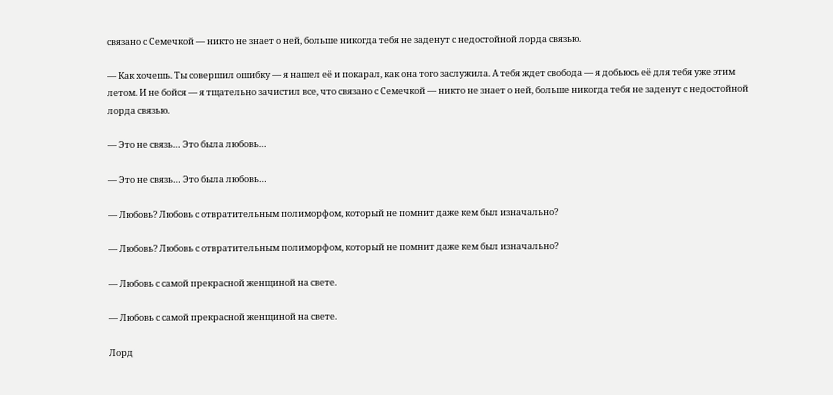связано с Семечкой — никто не знает о ней, больше никогда тебя не заденут с недостойной лорда связью.

— Как хочешь. Ты совершил ошибку — я нашел её и покарал, как она того заслужила. А тебя ждет свобода — я добьюсь её для тебя уже этим летом. И не бойся — я тщательно зачистил все, что связано с Семечкой — никто не знает о ней, больше никогда тебя не заденут с недостойной лорда связью.

— Это не связь… Это была любовь…

— Это не связь… Это была любовь…

— Любовь? Любовь с отвратительным полиморфом, который не помнит даже кем был изначально?

— Любовь? Любовь с отвратительным полиморфом, который не помнит даже кем был изначально?

— Любовь с самой прекрасной женщиной на свете.

— Любовь с самой прекрасной женщиной на свете.

Лорд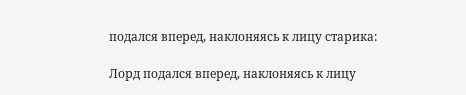подался вперед, наклоняясь к лицу старика:

Лорд подался вперед, наклоняясь к лицу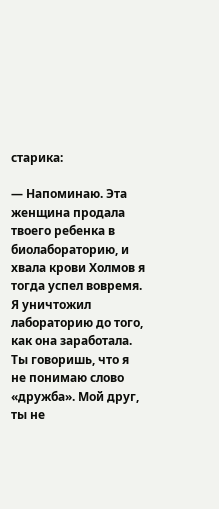старика:

— Напоминаю. Эта женщина продала твоего ребенка в биолабораторию, и хвала крови Холмов я тогда успел вовремя. Я уничтожил лабораторию до того, как она заработала. Ты говоришь, что я не понимаю слово «дружба». Мой друг, ты не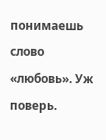понимаешь слово «любовь». Уж поверь.